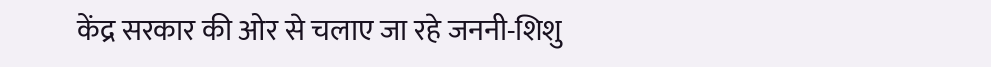केंद्र सरकार की ओर से चलाए जा रहे जननी-शिशु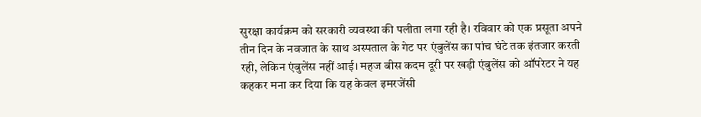सुरक्षा कार्यक्रम को सरकारी व्यवस्था की पलीता लगा रही है। रविवार को एक प्रसूता अपने तीन दिन के नवजात के साथ अस्पताल के गेट पर एंबुलेंस का पांच घंटे तक इंतजार करती रही, लेकिन एंबुलेंस नहीं आई। महज बीस कदम दूरी पर खड़ी एंबुलेंस को ऑपरेटर ने यह कहकर मना कर दिया कि यह केवल इमरजेंसी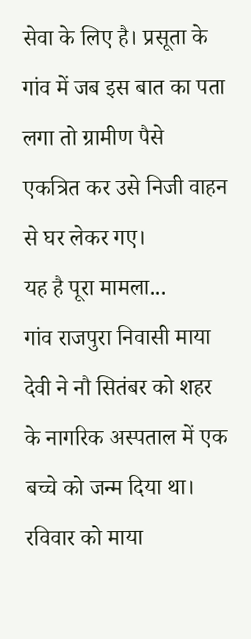सेवा के लिए है। प्रसूता के गांव में जब इस बात का पता लगा तो ग्रामीण पैसे एकत्रित कर उसे निजी वाहन से घर लेकर गए।
यह है पूरा मामला...
गांव राजपुरा निवासी माया देवी ने नौ सितंबर को शहर के नागरिक अस्पताल में एक बच्चे को जन्म दिया था। रविवार को माया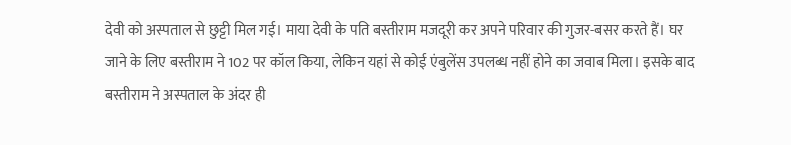देवी को अस्पताल से छुट्टी मिल गई। माया देवी के पति बस्तीराम मजदूरी कर अपने परिवार की गुजर-बसर करते हैं। घर जाने के लिए बस्तीराम ने 102 पर कॉल किया, लेकिन यहां से कोई एंबुलेंस उपलब्ध नहीं होने का जवाब मिला। इसके बाद बस्तीराम ने अस्पताल के अंदर ही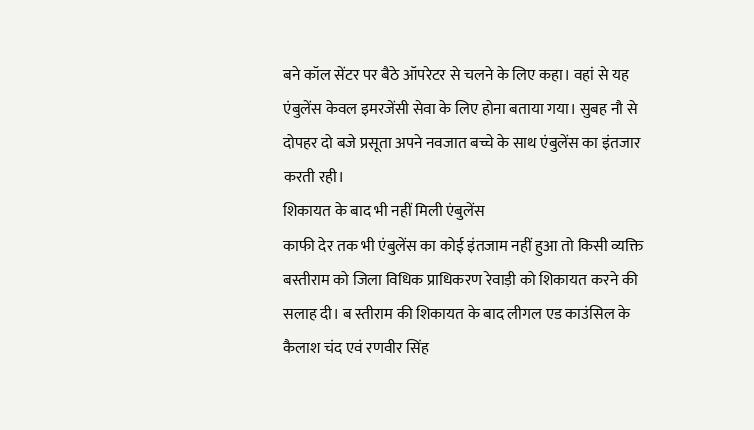बने कॉल सेंटर पर बैठे ऑपरेटर से चलने के लिए कहा। वहां से यह एंबुलेंस केवल इमरजेंसी सेवा के लिए होना बताया गया। सुबह नौ से दोपहर दो बजे प्रसूता अपने नवजात बच्चे के साथ एंबुलेंस का इंतजार करती रही।
शिकायत के बाद भी नहीं मिली एंबुलेंस
काफी देर तक भी एंबुलेंस का कोई इंतजाम नहीं हुआ तो किसी व्यक्ति बस्तीराम को जिला विधिक प्राधिकरण रेवाड़ी को शिकायत करने की सलाह दी। ब स्तीराम की शिकायत के बाद लीगल एड काउंसिल के कैलाश चंद एवं रणवीर सिंह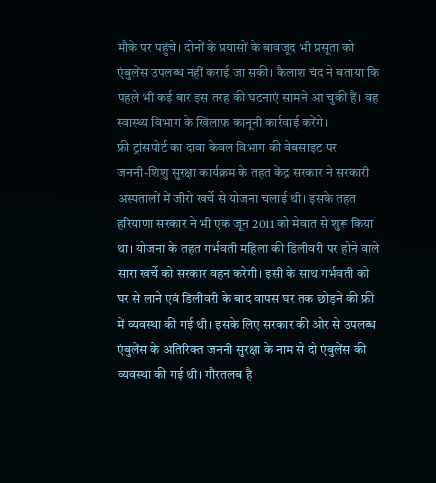मौके पर पहुंचे। दोनों के प्रयासों के बावजूद भी प्रसूता को एंबुलेंस उपलब्ध नहीं कराई जा सकी। कैलाश चंद ने बताया कि पहले भी कई बार इस तरह की घटनाएं सामने आ चुकी हैं। वह स्वास्थ्य विभाग के खिलाफ कानूनी कार्रवाई करेंगे।
फ्री ट्रांसपोर्ट का दावा केवल विभाग की वेबसाइट पर
जननी-शिशु सुरक्षा कार्यक्रम के तहत केंद्र सरकार ने सरकारी अस्पतालों में जीरो खर्चे से योजना चलाई थी। इसके तहत हरियाणा सरकार ने भी एक जून 2011 को मेवात से शुरू किया था। योजना के तहत गर्भवती महिला की डिलीवरी पर होने वाले सारा खर्चे को सरकार वहन करेगी। इसी के साथ गर्भवती को घर से लाने एवं डिलीवरी के बाद वापस घर तक छोड़ने की फ्री में व्यवस्था की गई थी। इसके लिए सरकार की ओर से उपलब्ध एंबुलेंस के अतिरिक्त जननी सुरक्षा के नाम से दो एंबुलेंस की व्यवस्था की गई थी। गौरतलब है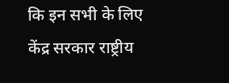कि इन सभी के लिए केंद्र सरकार राष्ट्रीय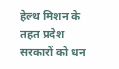हेल्थ मिशन के तहत प्रदेश सरकारों को धन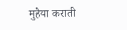मुहैया कराती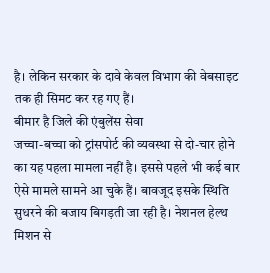है। लेकिन सरकार के दावे केवल विभाग की वेबसाइट तक ही सिमट कर रह गए हैं।
बीमार है जिले की एंबुलेंस सेवा
जच्चा-बच्चा को ट्रांसपोर्ट की व्यवस्था से दो-चार होने का यह पहला मामला नहीं है। इससे पहले भी कई बार ऐसे मामले सामने आ चुके हैं। बावजूद इसके स्थिति सुधरने की बजाय बिगड़ती जा रही है। नेशनल हेल्थ मिशन से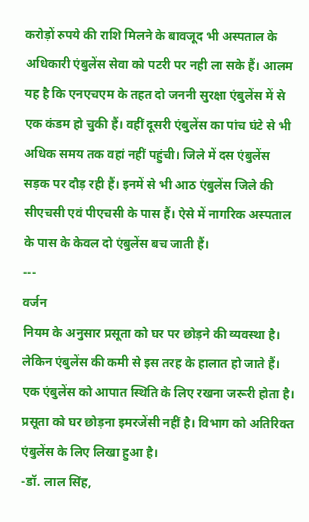करोड़ों रुपये की राशि मिलने के बावजूद भी अस्पताल के अधिकारी एंबुलेंस सेवा को पटरी पर नही ला सके हैं। आलम यह है कि एनएचएम के तहत दो जननी सुरक्षा एंबुलेंस में से एक कंडम हो चुकी हैं। वहीं दूसरी एंबुलेंस का पांच घंटे से भी अधिक समय तक वहां नहीं पहुंची। जिले में दस एंबुलेंस सड़क पर दौड़ रही हैं। इनमें से भी आठ एंबुलेंस जिले की सीएचसी एवं पीएचसी के पास हैं। ऐसे में नागरिक अस्पताल के पास के केवल दो एंबुलेंस बच जाती हैं।
---
वर्जन
नियम के अनुसार प्रसूता को घर पर छोड़ने की व्यवस्था है। लेकिन एंबुलेंस की कमी से इस तरह के हालात हो जाते हैं। एक एंबुलेंस को आपात स्थिति के लिए रखना जरूरी होता है। प्रसूता को घर छोड़ना इमरजेंसी नहीं है। विभाग को अतिरिक्त एंबुलेंस के लिए लिखा हुआ है।
-डॉ. लाल सिंह,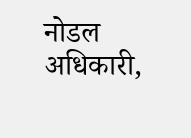नोडल अधिकारी,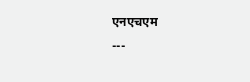एनएचएम
---